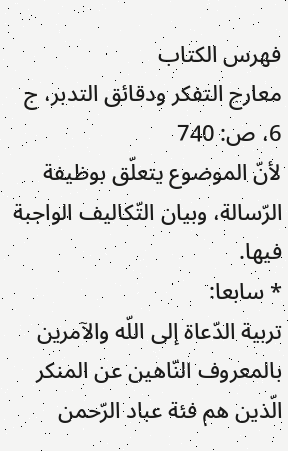فهرس الكتاب
معارج التفكر ودقائق التدبر، ج 6، ص: 740
لأنّ الموضوع يتعلّق بوظيفة الرّسالة، وبيان التّكاليف الواجبة فيها.
* سابعا:
تربية الدّعاة إلى اللّه والآمرين بالمعروف النّاهين عن المنكر الّذين هم فئة عباد الرّحمن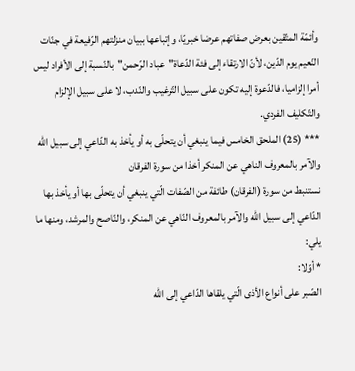وأئمّة المتّقين بعرض صفاتهم عرضا خبريّا، وإتباعها ببيان منزلتهم الرّفيعة في جنّات النّعيم يوم الدّين، لأنّ الارتقاء إلى فئة الدّعاة"عباد الرّحمن"بالنّسبة إلى الأفراد ليس أمرا إلزاميا، فالدّعوة إليه تكون على سبيل التّرغيب والنّدب، لا على سبيل الإلزام والتّكليف الفردي.
*** (25) الملحق الخامس فيما ينبغي أن يتحلّى به أو يأخذ به الدّاعي إلى سبيل اللّه والآمر بالمعروف الناهي عن المنكر أخذا من سورة الفرقان
نستنبط من سورة (الفرقان) طائفة من الصّفات الّتي ينبغي أن يتحلّى بها أو يأخذ بها الدّاعي إلى سبيل اللّه والآمر بالمعروف النّاهي عن المنكر، والنّاصح والمرشد، ومنها ما يلي:
* أوّلا:
الصّبر على أنواع الأذى الّتي يلقاها الدّاعي إلى اللّه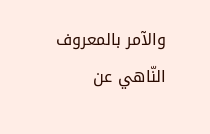والآمر بالمعروف النّاهي عن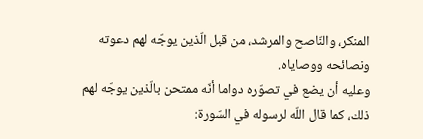المنكر، والنّاصح والمرشد، من قبل الّذين يوجّه لهم دعوته ونصائحه ووصاياه.
وعليه أن يضع في تصوّره دواما أنّه ممتحن بالّذين يوجّه لهم ذلك، كما قال اللّه لرسوله في السّورة: